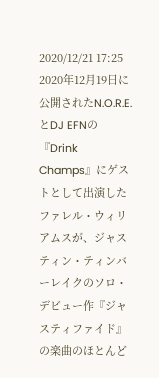2020/12/21 17:25
2020年12月19日に公開されたN.O.R.E.とDJ EFNの『Drink Champs』にゲストとして出演したファレル・ウィリアムスが、ジャスティン・ティンバーレイクのソロ・デビュー作『ジャスティファイド』の楽曲のほとんど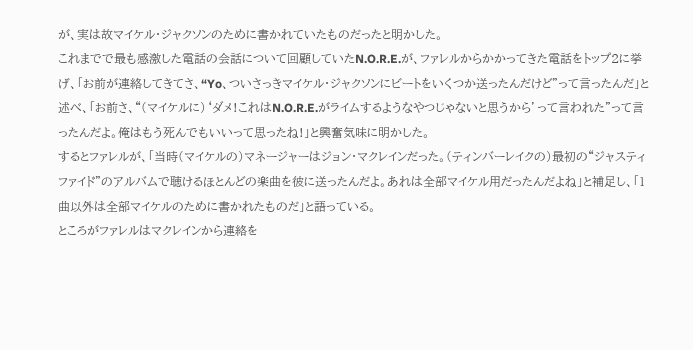が、実は故マイケル・ジャクソンのために書かれていたものだったと明かした。
これまでで最も感激した電話の会話について回顧していたN.O.R.E.が、ファレルからかかってきた電話をトップ2に挙げ、「お前が連絡してきてさ、“Yo、ついさっきマイケル・ジャクソンにビートをいくつか送ったんだけど”って言ったんだ」と述べ、「お前さ、“(マイケルに)‘ダメ!これはN.O.R.E.がライムするようなやつじゃないと思うから’って言われた”って言ったんだよ。俺はもう死んでもいいって思ったね!」と興奮気味に明かした。
するとファレルが、「当時(マイケルの)マネージャーはジョン・マクレインだった。(ティンバーレイクの)最初の“ジャスティファイド”のアルバムで聴けるほとんどの楽曲を彼に送ったんだよ。あれは全部マイケル用だったんだよね」と補足し、「1曲以外は全部マイケルのために書かれたものだ」と語っている。
ところがファレルはマクレインから連絡を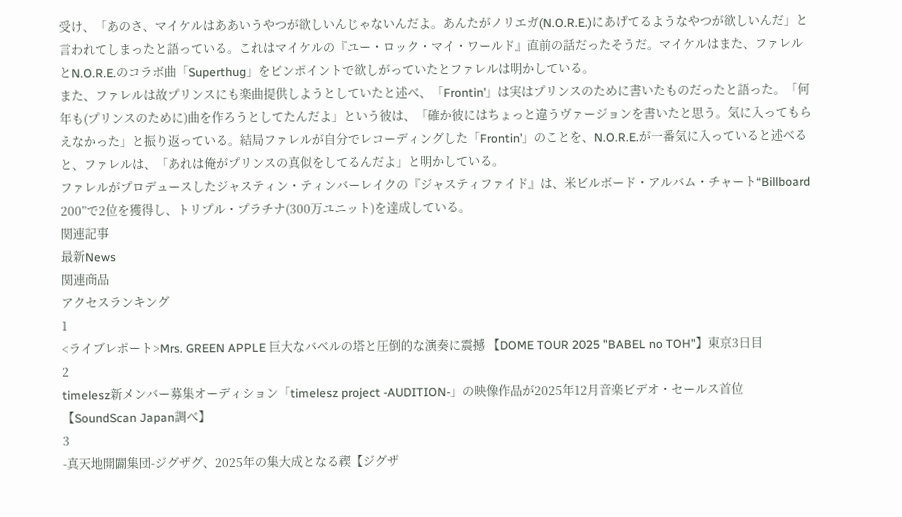受け、「あのさ、マイケルはああいうやつが欲しいんじゃないんだよ。あんたがノリエガ(N.O.R.E.)にあげてるようなやつが欲しいんだ」と言われてしまったと語っている。これはマイケルの『ユー・ロック・マイ・ワールド』直前の話だったそうだ。マイケルはまた、ファレルとN.O.R.E.のコラボ曲「Superthug」をピンポイントで欲しがっていたとファレルは明かしている。
また、ファレルは故プリンスにも楽曲提供しようとしていたと述べ、「Frontin’」は実はプリンスのために書いたものだったと語った。「何年も(プリンスのために)曲を作ろうとしてたんだよ」という彼は、「確か彼にはちょっと違うヴァージョンを書いたと思う。気に入ってもらえなかった」と振り返っている。結局ファレルが自分でレコーディングした「Frontin’」のことを、N.O.R.E.が一番気に入っていると述べると、ファレルは、「あれは俺がプリンスの真似をしてるんだよ」と明かしている。
ファレルがプロデュースしたジャスティン・ティンバーレイクの『ジャスティファイド』は、米ビルボード・アルバム・チャート“Billboard 200”で2位を獲得し、トリプル・プラチナ(300万ユニット)を達成している。
関連記事
最新News
関連商品
アクセスランキング
1
<ライブレポート>Mrs. GREEN APPLE 巨大なバベルの塔と圧倒的な演奏に震撼 【DOME TOUR 2025 "BABEL no TOH"】東京3日目
2
timelesz新メンバー募集オーディション「timelesz project -AUDITION-」の映像作品が2025年12月音楽ビデオ・セールス首位【SoundScan Japan調べ】
3
-真天地開闢集団-ジグザグ、2025年の集大成となる禊【ジグザ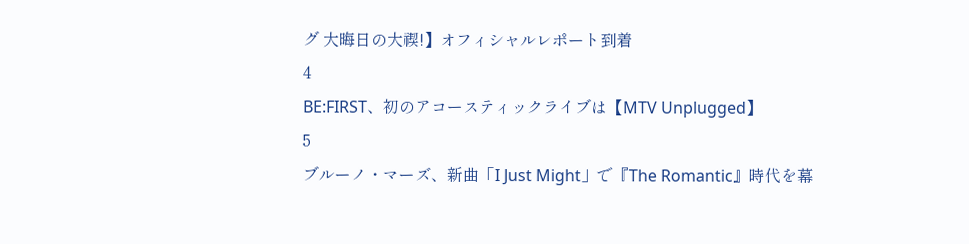グ 大晦日の大禊!】オフィシャルレポート到着
4
BE:FIRST、初のアコースティックライブは【MTV Unplugged】
5
ブルーノ・マーズ、新曲「I Just Might」で『The Romantic』時代を幕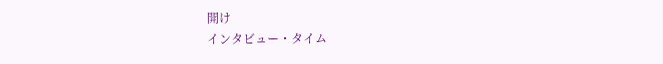開け
インタビュー・タイム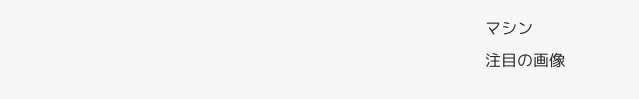マシン
注目の画像